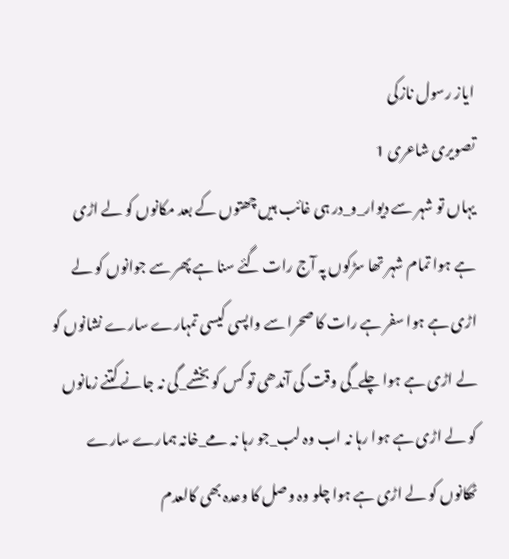ایاز رسول نازکی
تصویری شاعری 1
یہاں تو شہر سے دیوار_و_در ہی غائب ہیں چھتوں کے بعد مکانوں کو لے اڑی ہے ہوا تمام شہر تھا سڑکوں پہ آج رات گئے سنا ہے پھر سے جوانوں کو لے اڑی ہے ہوا سفر ہے رات کا صحرا سے واپسی کیسی تمہارے سارے نشانوں کو لے اڑی ہے ہوا چلے_گی وقت کی آندھی تو کس کو بخشے_گی نہ جانے کتنے زمانوں کو لے اڑی ہے ہوا رہا نہ اب وہ لب_جو رہا نہ مے_خانہ ہمارے سارے ٹھکانوں کو لے اڑی ہے ہوا چلو وہ وصل کا وعدہ بھی کالعدم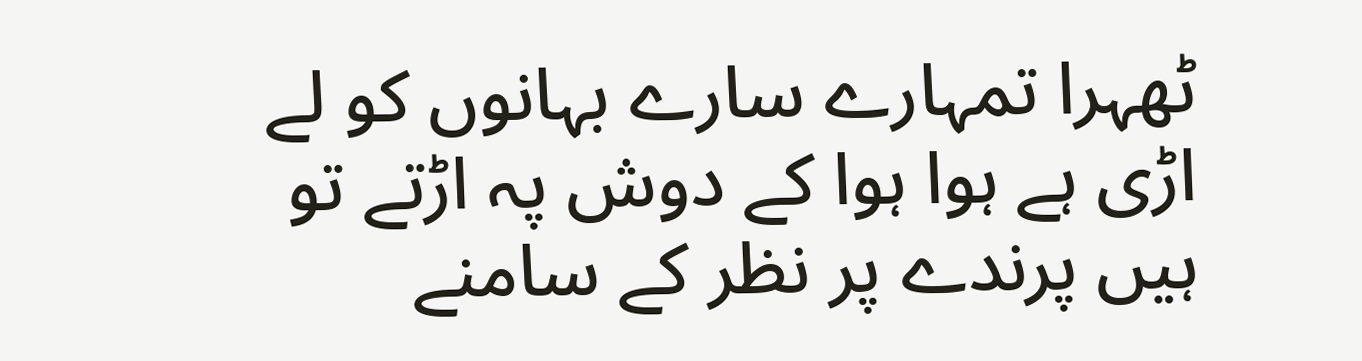ٹھہرا تمہارے سارے بہانوں کو لے اڑی ہے ہوا ہوا کے دوش پہ اڑتے تو ہیں پرندے پر نظر کے سامنے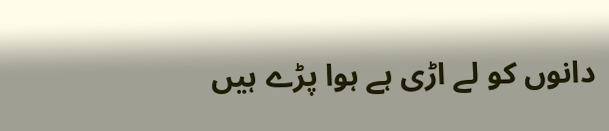دانوں کو لے اڑی ہے ہوا پڑے ہیں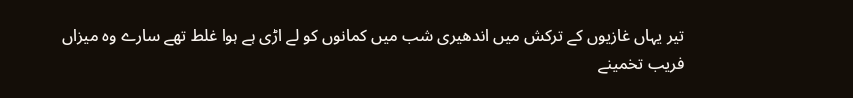تیر یہاں غازیوں کے ترکش میں اندھیری شب میں کمانوں کو لے اڑی ہے ہوا غلط تھے سارے وہ میزاں فریب تخمینے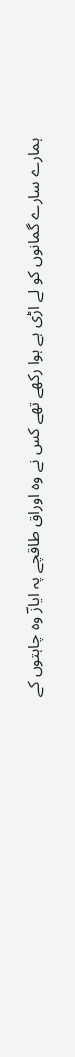ہمارے سارے گمانوں کو لے اڑی ہے ہوا رکھے تھے کس نے وہ اوراق طاقچے پہ ایازؔ وہ چاہتوں کے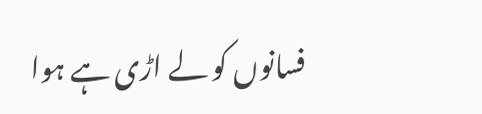فسانوں کو لے اڑی ہے ہوا